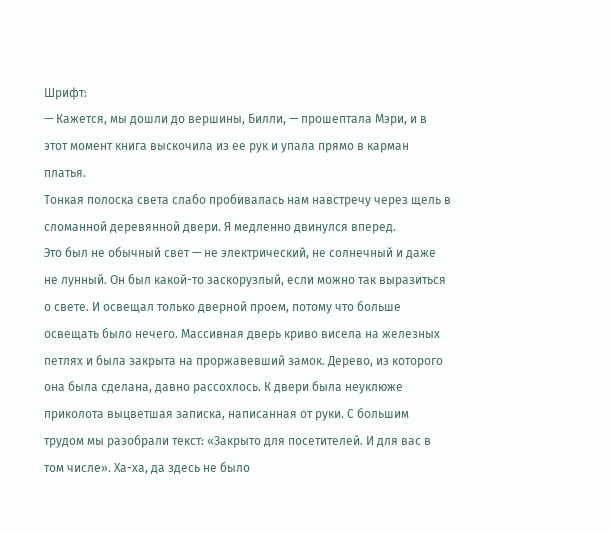Шрифт:
— Кажется, мы дошли до вершины, Билли, — прошептала Мэри, и в этот момент книга выскочила из ее рук и упала прямо в карман платья.
Тонкая полоска света слабо пробивалась нам навстречу через щель в сломанной деревянной двери. Я медленно двинулся вперед.
Это был не обычный свет — не электрический, не солнечный и даже не лунный. Он был какой-то заскорузлый, если можно так выразиться о свете. И освещал только дверной проем, потому что больше освещать было нечего. Массивная дверь криво висела на железных петлях и была закрыта на проржавевший замок. Дерево, из которого она была сделана, давно рассохлось. К двери была неуклюже приколота выцветшая записка, написанная от руки. С большим трудом мы разобрали текст: «Закрыто для посетителей. И для вас в том числе». Ха-ха, да здесь не было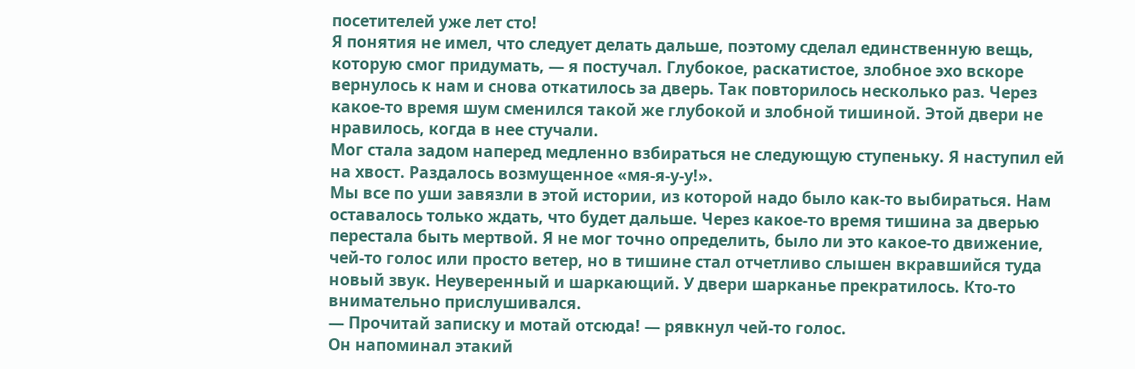посетителей уже лет сто!
Я понятия не имел, что следует делать дальше, поэтому сделал единственную вещь, которую смог придумать, — я постучал. Глубокое, раскатистое, злобное эхо вскоре вернулось к нам и снова откатилось за дверь. Так повторилось несколько раз. Через какое-то время шум сменился такой же глубокой и злобной тишиной. Этой двери не нравилось, когда в нее стучали.
Мог стала задом наперед медленно взбираться не следующую ступеньку. Я наступил ей на хвост. Раздалось возмущенное «мя-я-у-у!».
Мы все по уши завязли в этой истории, из которой надо было как-то выбираться. Нам оставалось только ждать, что будет дальше. Через какое-то время тишина за дверью перестала быть мертвой. Я не мог точно определить, было ли это какое-то движение, чей-то голос или просто ветер, но в тишине стал отчетливо слышен вкравшийся туда новый звук. Неуверенный и шаркающий. У двери шарканье прекратилось. Кто-то внимательно прислушивался.
— Прочитай записку и мотай отсюда! — рявкнул чей-то голос.
Он напоминал этакий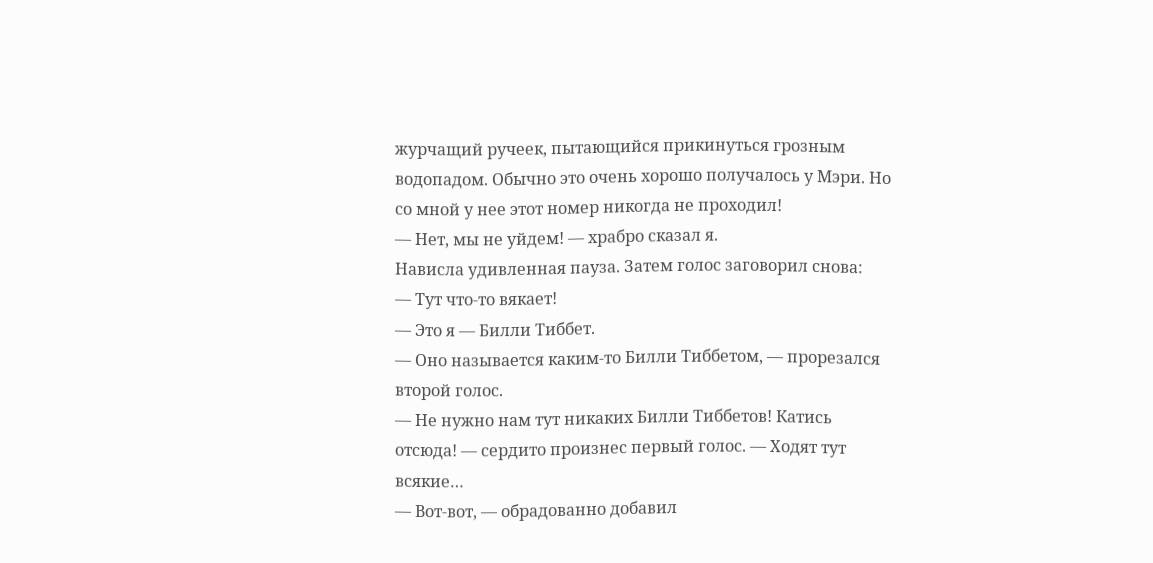журчащий ручеек, пытающийся прикинуться грозным водопадом. Обычно это очень хорошо получалось у Мэри. Но со мной у нее этот номер никогда не проходил!
— Нет, мы не уйдем! — храбро сказал я.
Нависла удивленная пауза. Затем голос заговорил снова:
— Тут что-то вякает!
— Это я — Билли Тиббет.
— Оно называется каким-то Билли Тиббетом, — прорезался второй голос.
— Не нужно нам тут никаких Билли Тиббетов! Катись отсюда! — сердито произнес первый голос. — Ходят тут всякие…
— Вот-вот, — обрадованно добавил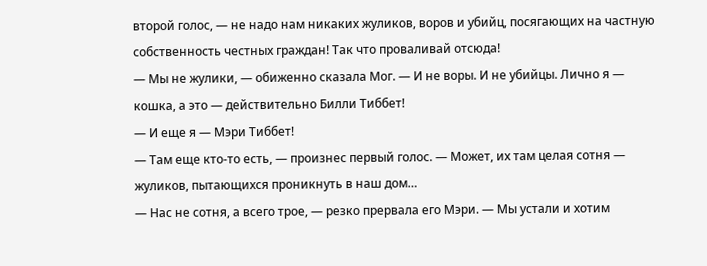второй голос, — не надо нам никаких жуликов, воров и убийц, посягающих на частную собственность честных граждан! Так что проваливай отсюда!
— Мы не жулики, — обиженно сказала Мог. — И не воры. И не убийцы. Лично я — кошка, а это — действительно Билли Тиббет!
— И еще я — Мэри Тиббет!
— Там еще кто-то есть, — произнес первый голос. — Может, их там целая сотня — жуликов, пытающихся проникнуть в наш дом…
— Нас не сотня, а всего трое, — резко прервала его Мэри. — Мы устали и хотим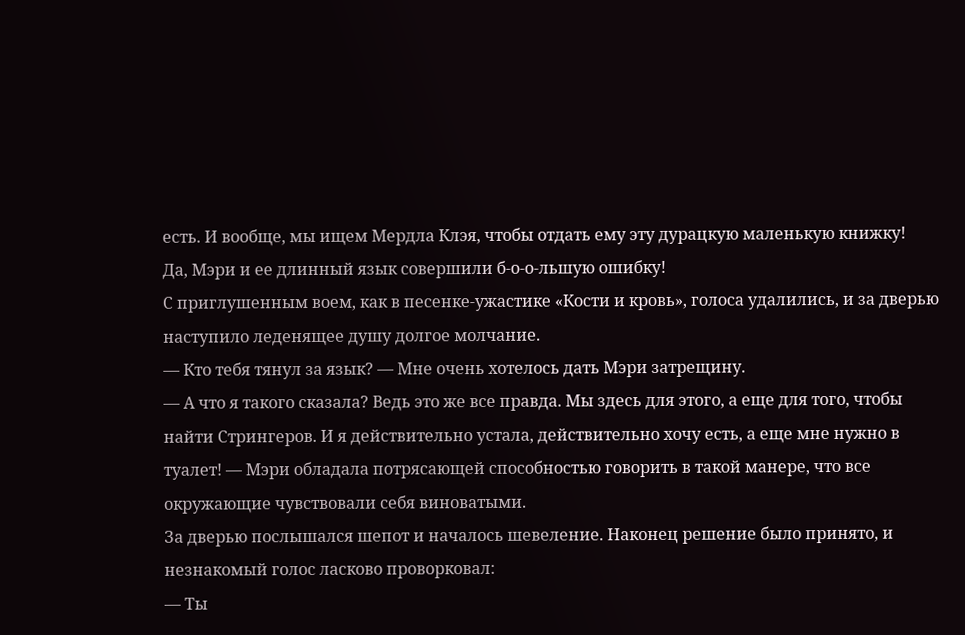есть. И вообще, мы ищем Мердла Клэя, чтобы отдать ему эту дурацкую маленькую книжку!
Да, Мэри и ее длинный язык совершили б-о-о-льшую ошибку!
С приглушенным воем, как в песенке-ужастике «Кости и кровь», голоса удалились, и за дверью наступило леденящее душу долгое молчание.
— Кто тебя тянул за язык? — Мне очень хотелось дать Мэри затрещину.
— А что я такого сказала? Ведь это же все правда. Мы здесь для этого, а еще для того, чтобы найти Стрингеров. И я действительно устала, действительно хочу есть, а еще мне нужно в туалет! — Мэри обладала потрясающей способностью говорить в такой манере, что все окружающие чувствовали себя виноватыми.
За дверью послышался шепот и началось шевеление. Наконец решение было принято, и незнакомый голос ласково проворковал:
— Ты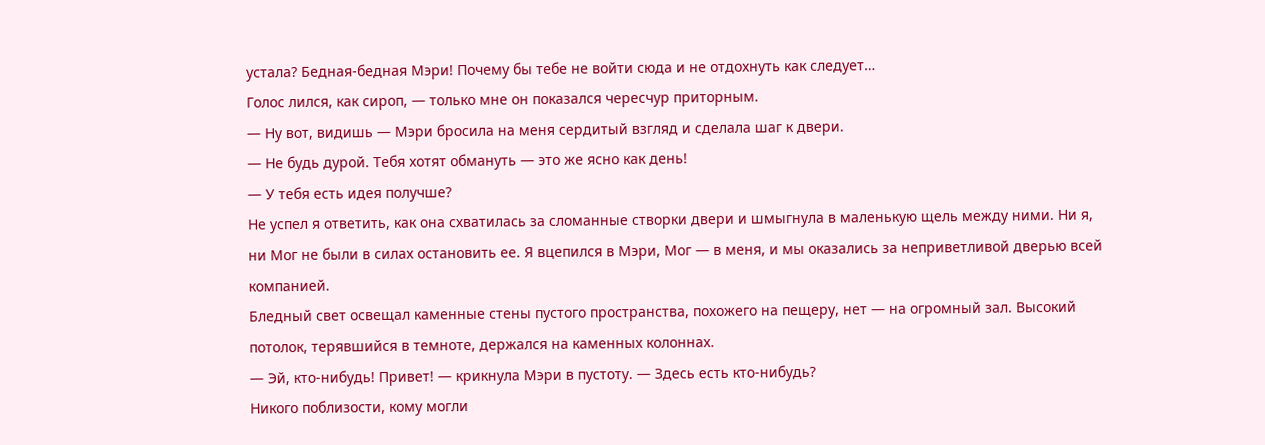устала? Бедная-бедная Мэри! Почему бы тебе не войти сюда и не отдохнуть как следует…
Голос лился, как сироп, — только мне он показался чересчур приторным.
— Ну вот, видишь — Мэри бросила на меня сердитый взгляд и сделала шаг к двери.
— Не будь дурой. Тебя хотят обмануть — это же ясно как день!
— У тебя есть идея получше?
Не успел я ответить, как она схватилась за сломанные створки двери и шмыгнула в маленькую щель между ними. Ни я, ни Мог не были в силах остановить ее. Я вцепился в Мэри, Мог — в меня, и мы оказались за неприветливой дверью всей компанией.
Бледный свет освещал каменные стены пустого пространства, похожего на пещеру, нет — на огромный зал. Высокий потолок, терявшийся в темноте, держался на каменных колоннах.
— Эй, кто-нибудь! Привет! — крикнула Мэри в пустоту. — Здесь есть кто-нибудь?
Никого поблизости, кому могли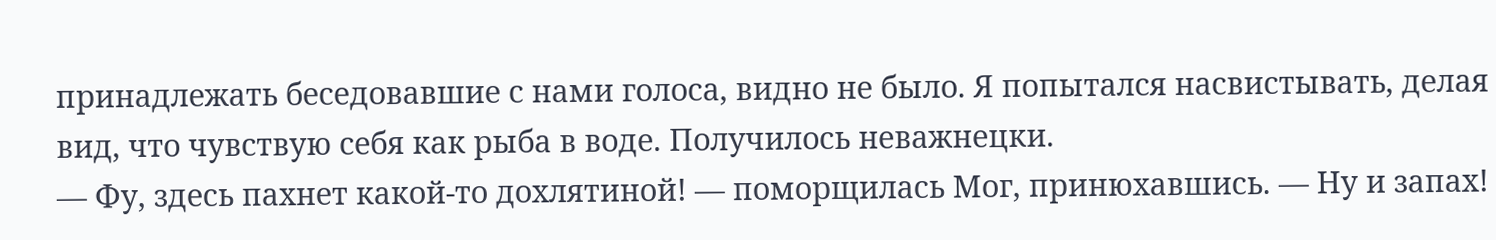принадлежать беседовавшие с нами голоса, видно не было. Я попытался насвистывать, делая вид, что чувствую себя как рыба в воде. Получилось неважнецки.
— Фу, здесь пахнет какой-то дохлятиной! — поморщилась Мог, принюхавшись. — Ну и запах!